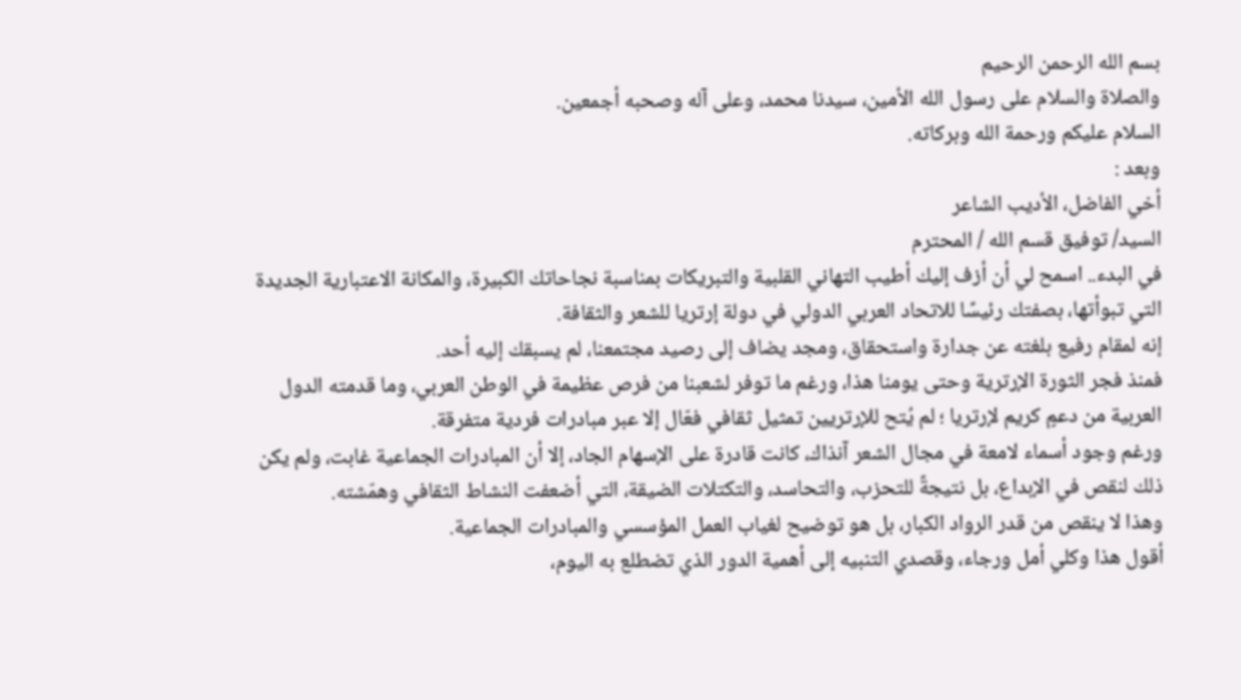بسم الله الرحمن الرحيم
والصلاة والسلام على رسول الله الأمين، سيدنا محمد، وعلى آله وصحبه أجمعين.
السلام عليكم ورحمة الله وبركاته.
وبعد :
أخي الفاضل، الأديب الشاعر
السيد/ توفيق قسم الله / المحترم
في البدء.. اسمح لي أن أزف إليك أطيب التهاني القلبية والتبريكات بمناسبة نجاحاتك الكبيرة، والمكانة الاعتبارية الجديدة التي تبوأتها، بصفتك رئيسًا للاتحاد العربي الدولي في دولة إرتريا للشعر والثقافة.
إنه لمقام رفيع بلغته عن جدارة واستحقاق، ومجد يضاف إلى رصيد مجتمعنا، لم يسبقك إليه أحد.
فمنذ فجر الثورة الإرترية وحتى يومنا هذا، ورغم ما توفر لشعبنا من فرص عظيمة في الوطن العربي، وما قدمته الدول العربية من دعمٍ كريم لإرتريا ؛ لم يُتح للإرتريين تمثيل ثقافي فعّال إلا عبر مبادرات فردية متفرقة.
ورغم وجود أسماء لامعة في مجال الشعر آنذاك، كانت قادرة على الإسهام الجاد، إلا أن المبادرات الجماعية غابت، ولم يكن ذلك لنقص في الإبداع، بل نتيجةً للتحزب، والتحاسد، والتكتلات الضيقة، التي أضعفت النشاط الثقافي وهمّشته.
وهذا لا ينقص من قدر الرواد الكبار، بل هو توضيح لغياب العمل المؤسسي والمبادرات الجماعية.
أقول هذا وكلي أمل ورجاء، وقصدي التنبيه إلى أهمية الدور الذي تضطلع به اليوم،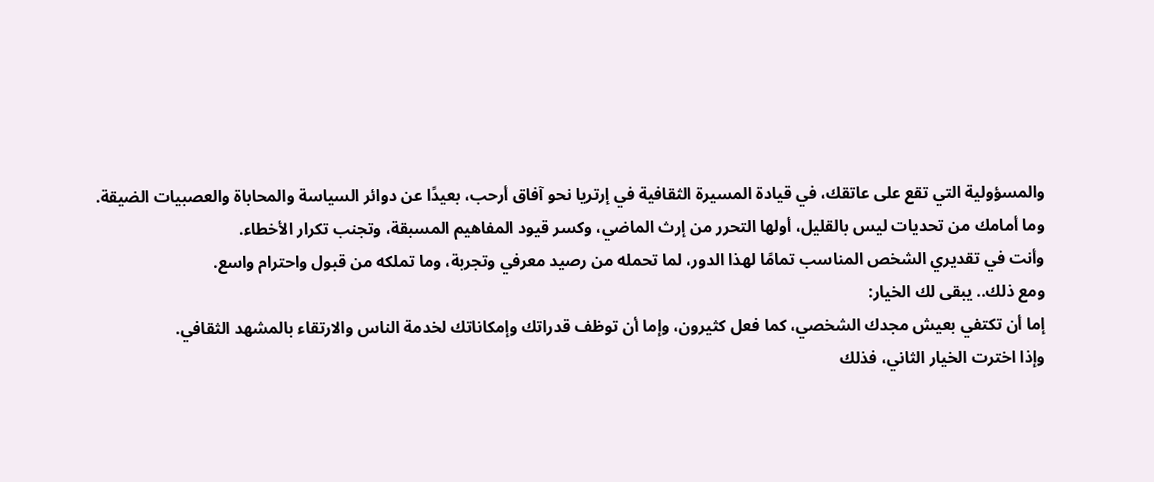والمسؤولية التي تقع على عاتقك، في قيادة المسيرة الثقافية في إرتريا نحو آفاق أرحب، بعيدًا عن دوائر السياسة والمحاباة والعصبيات الضيقة.
وما أمامك من تحديات ليس بالقليل، أولها التحرر من إرث الماضي، وكسر قيود المفاهيم المسبقة، وتجنب تكرار الأخطاء.
وأنت في تقديري الشخص المناسب تمامًا لهذا الدور، لما تحمله من رصيد معرفي وتجربة، وما تملكه من قبول واحترام واسع.
ومع ذلك.. يبقى لك الخيار:
إما أن تكتفي بعيش مجدك الشخصي، كما فعل كثيرون، وإما أن توظف قدراتك وإمكاناتك لخدمة الناس والارتقاء بالمشهد الثقافي.
وإذا اخترت الخيار الثاني، فذلك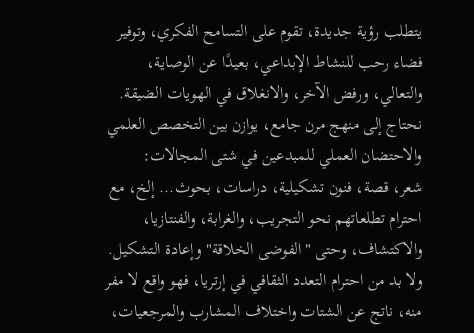يتطلب رؤية جديدة، تقوم على التسامح الفكري، وتوفير فضاء رحب للنشاط الإبداعي، بعيدًا عن الوصاية، والتعالي، ورفض الآخر، والانغلاق في الهويات الضيقة.
نحتاج إلى منهج مرن جامع، يوازن بين التخصص العلمي والاحتضان العملي للمبدعين في شتى المجالات:
شعر، قصة، فنون تشكيلية، دراسات، بحوث... إلخ، مع احترام تطلعاتهم نحو التجريب، والغرابة، والفنتازيا، والاكتشاف، وحتى "الفوضى الخلاقة" وإعادة التشكيل.
ولا بد من احترام التعدد الثقافي في إرتريا، فهو واقع لا مفر منه، ناتج عن الشتات واختلاف المشارب والمرجعيات،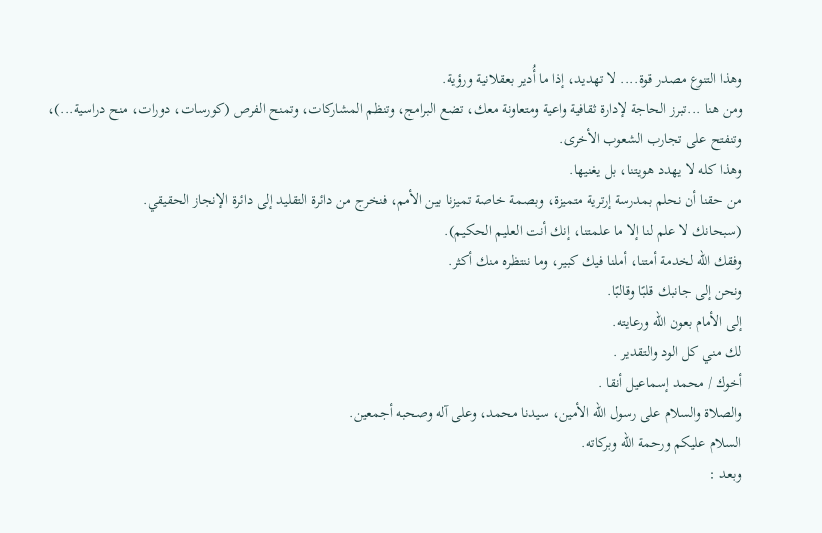وهذا التنوع مصدر قوة.... لا تهديد، إذا ما أُدير بعقلانية ورؤية.
ومن هنا ...تبرز الحاجة لإدارة ثقافية واعية ومتعاونة معك، تضع البرامج، وتنظم المشاركات، وتمنح الفرص (كورسات، دورات، منح دراسية...)،
وتنفتح على تجارب الشعوب الأخرى.
وهذا كله لا يهدد هويتنا، بل يغنيها.
من حقنا أن نحلم بمدرسة إرترية متميزة، وبصمة خاصة تميزنا بين الأمم، فنخرج من دائرة التقليد إلى دائرة الإنجاز الحقيقي.
(سبحانك لا علم لنا إلا ما علمتنا، إنك أنت العليم الحكيم).
وفقك الله لخدمة أمتنا، أملنا فيك كبير، وما ننتظره منك أكثر.
ونحن إلى جانبك قلبًا وقالبًا.
إلى الأمام بعون الله ورعايته.
لك مني كل الود والتقدير .
أخوك / محمد إسماعيل أنقا .
والصلاة والسلام على رسول الله الأمين، سيدنا محمد، وعلى آله وصحبه أجمعين.
السلام عليكم ورحمة الله وبركاته.
وبعد :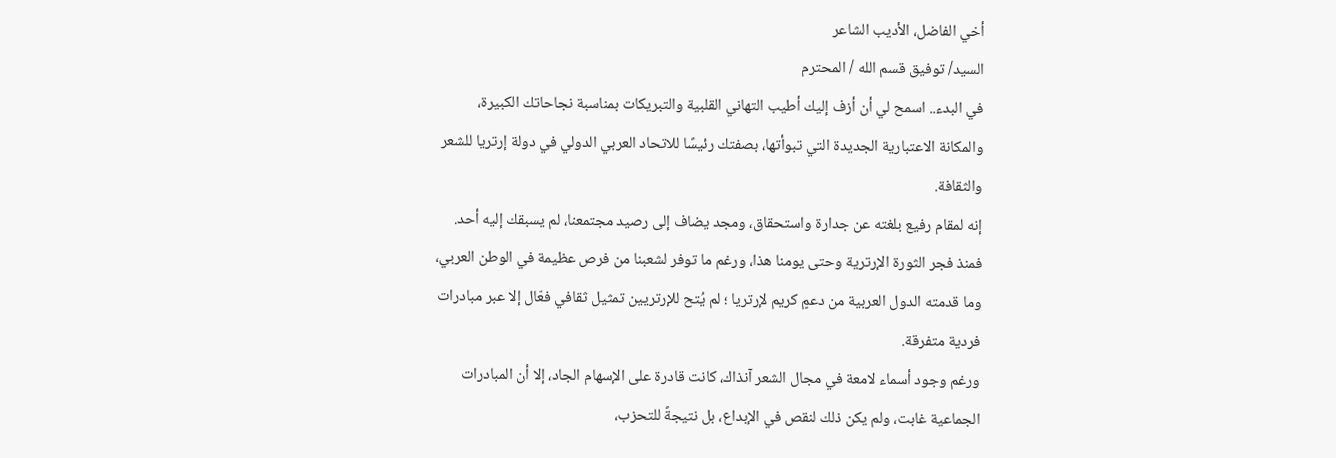أخي الفاضل، الأديب الشاعر
السيد/ توفيق قسم الله / المحترم
في البدء.. اسمح لي أن أزف إليك أطيب التهاني القلبية والتبريكات بمناسبة نجاحاتك الكبيرة، والمكانة الاعتبارية الجديدة التي تبوأتها، بصفتك رئيسًا للاتحاد العربي الدولي في دولة إرتريا للشعر والثقافة.
إنه لمقام رفيع بلغته عن جدارة واستحقاق، ومجد يضاف إلى رصيد مجتمعنا، لم يسبقك إليه أحد.
فمنذ فجر الثورة الإرترية وحتى يومنا هذا، ورغم ما توفر لشعبنا من فرص عظيمة في الوطن العربي، وما قدمته الدول العربية من دعمٍ كريم لإرتريا ؛ لم يُتح للإرتريين تمثيل ثقافي فعّال إلا عبر مبادرات فردية متفرقة.
ورغم وجود أسماء لامعة في مجال الشعر آنذاك، كانت قادرة على الإسهام الجاد، إلا أن المبادرات الجماعية غابت، ولم يكن ذلك لنقص في الإبداع، بل نتيجةً للتحزب،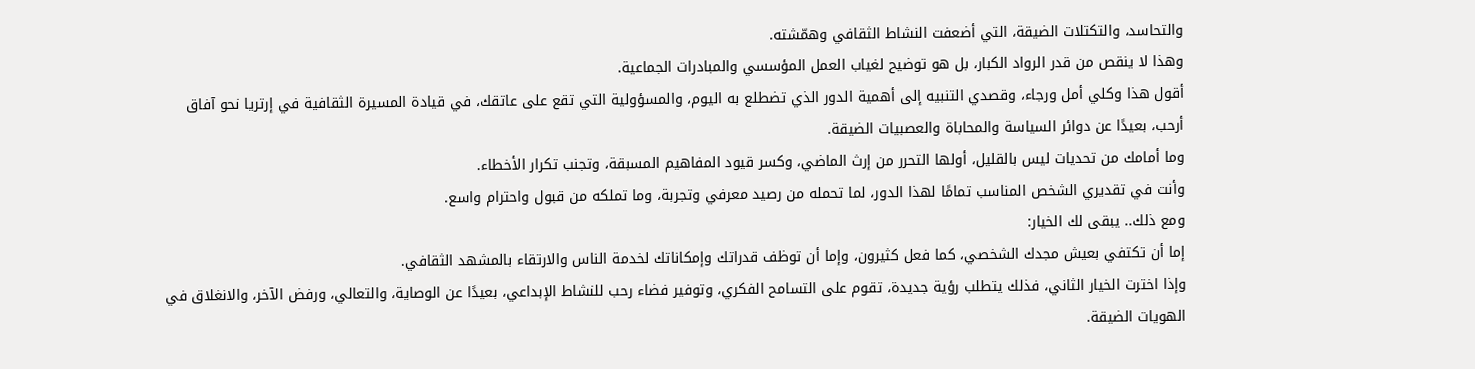والتحاسد، والتكتلات الضيقة، التي أضعفت النشاط الثقافي وهمّشته.
وهذا لا ينقص من قدر الرواد الكبار، بل هو توضيح لغياب العمل المؤسسي والمبادرات الجماعية.
أقول هذا وكلي أمل ورجاء، وقصدي التنبيه إلى أهمية الدور الذي تضطلع به اليوم، والمسؤولية التي تقع على عاتقك، في قيادة المسيرة الثقافية في إرتريا نحو آفاق أرحب، بعيدًا عن دوائر السياسة والمحاباة والعصبيات الضيقة.
وما أمامك من تحديات ليس بالقليل، أولها التحرر من إرث الماضي، وكسر قيود المفاهيم المسبقة، وتجنب تكرار الأخطاء.
وأنت في تقديري الشخص المناسب تمامًا لهذا الدور، لما تحمله من رصيد معرفي وتجربة، وما تملكه من قبول واحترام واسع.
ومع ذلك.. يبقى لك الخيار:
إما أن تكتفي بعيش مجدك الشخصي، كما فعل كثيرون، وإما أن توظف قدراتك وإمكاناتك لخدمة الناس والارتقاء بالمشهد الثقافي.
وإذا اخترت الخيار الثاني، فذلك يتطلب رؤية جديدة، تقوم على التسامح الفكري، وتوفير فضاء رحب للنشاط الإبداعي، بعيدًا عن الوصاية، والتعالي، ورفض الآخر، والانغلاق في الهويات الضيقة.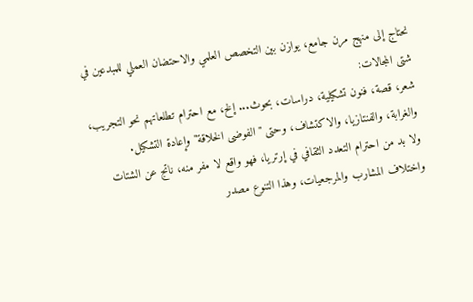نحتاج إلى منهج مرن جامع، يوازن بين التخصص العلمي والاحتضان العملي للمبدعين في شتى المجالات:
شعر، قصة، فنون تشكيلية، دراسات، بحوث... إلخ، مع احترام تطلعاتهم نحو التجريب، والغرابة، والفنتازيا، والاكتشاف، وحتى "الفوضى الخلاقة" وإعادة التشكيل.
ولا بد من احترام التعدد الثقافي في إرتريا، فهو واقع لا مفر منه، ناتج عن الشتات واختلاف المشارب والمرجعيات، وهذا التنوع مصدر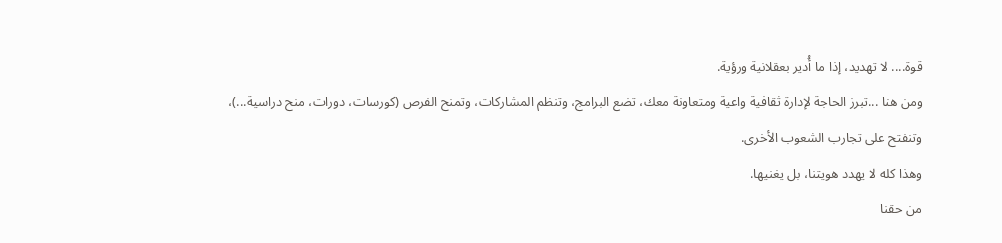قوة.... لا تهديد، إذا ما أُدير بعقلانية ورؤية.
ومن هنا ...تبرز الحاجة لإدارة ثقافية واعية ومتعاونة معك، تضع البرامج، وتنظم المشاركات، وتمنح الفرص (كورسات، دورات، منح دراسية...)،
وتنفتح على تجارب الشعوب الأخرى.
وهذا كله لا يهدد هويتنا، بل يغنيها.
من حقنا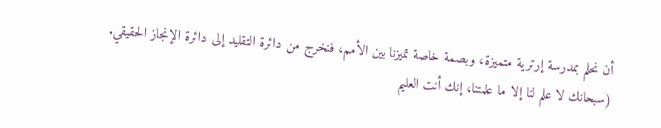أن نحلم بمدرسة إرترية متميزة، وبصمة خاصة تميزنا بين الأمم، فنخرج من دائرة التقليد إلى دائرة الإنجاز الحقيقي.
(سبحانك لا علم لنا إلا ما علمتنا، إنك أنت العليم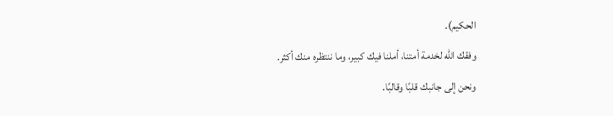الحكيم).
وفقك الله لخدمة أمتنا، أملنا فيك كبير، وما ننتظره منك أكثر.
ونحن إلى جانبك قلبًا وقالبًا.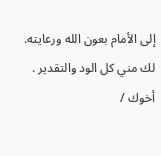إلى الأمام بعون الله ورعايته.
لك مني كل الود والتقدير .
أخوك /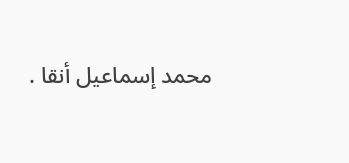محمد إسماعيل أنقا .